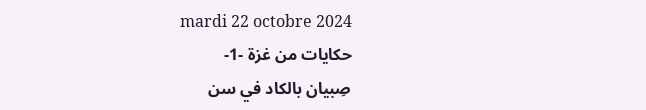mardi 22 octobre 2024
حكايات من غزة -1-
صِبيان بالكاد في سن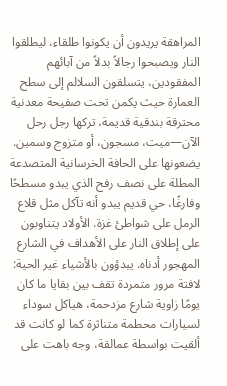المراهقة يريدون أن يكونوا طلقاء، ليطلقوا النار ويصبحوا رجالاً بدلاً من آبائهم المفقودين، يتسلقون السلالم إلى سطح العمارة حيث يكمن تحت صفيحة معدنية محترقة بندقية قديمة، تركها رجل رحل الآن—ميت، مسجون، أو متزوج وسمين. يضعونها على الحافة الخرسانية المتصدعة المطلة على نصف رفح الذي يبدو مسطحًا وفارغًا، حي قديم يبدو أنه تآكل مثل قلاع الرمل على شواطئ غزة. الأولاد يتناوبون على إطلاق النار على الأهداف في الشارع المهجور أدناه. يبدؤون بالأشياء غير الحية: لافتة مرور متمردة تقف بين بقايا ما كان يومًا زاوية شارع مزدحمة، هياكل سوداء لسيارات محطمة متناثرة كما لو كانت قد ألقيت بواسطة عمالقة، وجه باهت على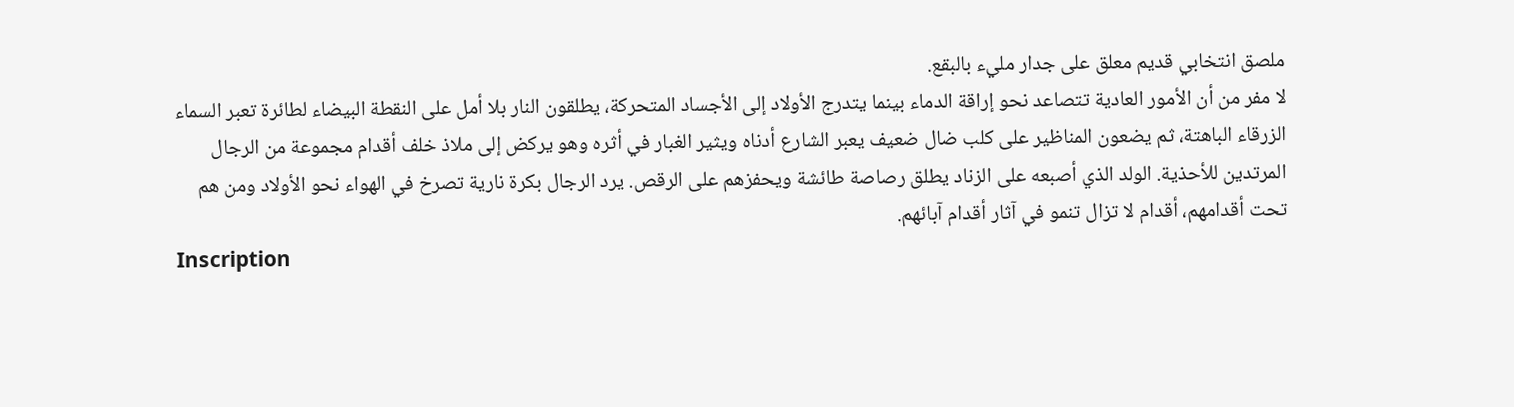ملصق انتخابي قديم معلق على جدار مليء بالبقع.
لا مفر من أن الأمور العادية تتصاعد نحو إراقة الدماء بينما يتدرج الأولاد إلى الأجساد المتحركة، يطلقون النار بلا أمل على النقطة البيضاء لطائرة تعبر السماء الزرقاء الباهتة، ثم يضعون المناظير على كلب ضال ضعيف يعبر الشارع أدناه ويثير الغبار في أثره وهو يركض إلى ملاذ خلف أقدام مجموعة من الرجال المرتدين للأحذية. الولد الذي أصبعه على الزناد يطلق رصاصة طائشة ويحفزهم على الرقص. يرد الرجال بكرة نارية تصرخ في الهواء نحو الأولاد ومن هم تحت أقدامهم، أقدام لا تزال تنمو في آثار أقدام آبائهم.
Inscription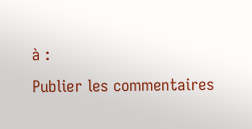à :
Publier les commentaires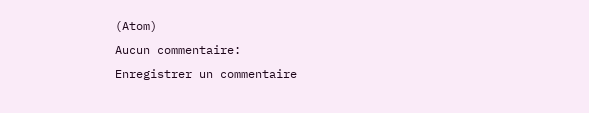(Atom)
Aucun commentaire:
Enregistrer un commentaire